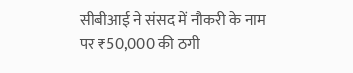सीबीआई ने संसद में नौकरी के नाम पर ₹50,000 की ठगी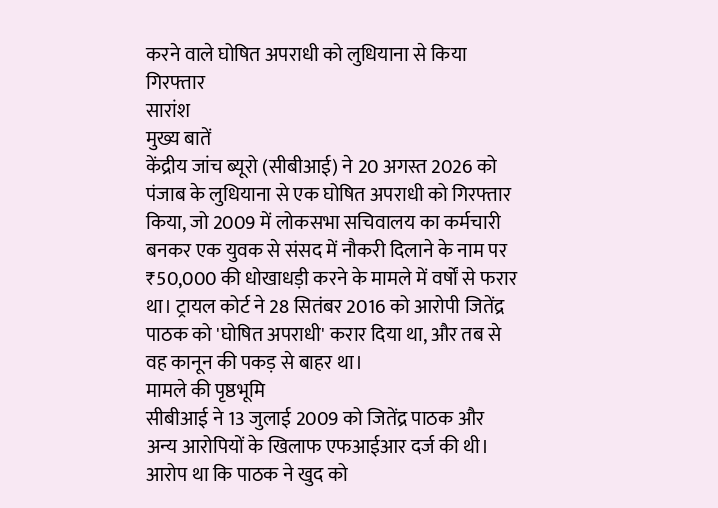करने वाले घोषित अपराधी को लुधियाना से किया गिरफ्तार
सारांश
मुख्य बातें
केंद्रीय जांच ब्यूरो (सीबीआई) ने 20 अगस्त 2026 को पंजाब के लुधियाना से एक घोषित अपराधी को गिरफ्तार किया, जो 2009 में लोकसभा सचिवालय का कर्मचारी बनकर एक युवक से संसद में नौकरी दिलाने के नाम पर ₹50,000 की धोखाधड़ी करने के मामले में वर्षों से फरार था। ट्रायल कोर्ट ने 28 सितंबर 2016 को आरोपी जितेंद्र पाठक को 'घोषित अपराधी' करार दिया था, और तब से वह कानून की पकड़ से बाहर था।
मामले की पृष्ठभूमि
सीबीआई ने 13 जुलाई 2009 को जितेंद्र पाठक और अन्य आरोपियों के खिलाफ एफआईआर दर्ज की थी। आरोप था कि पाठक ने खुद को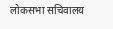लोकसभा सचिवालय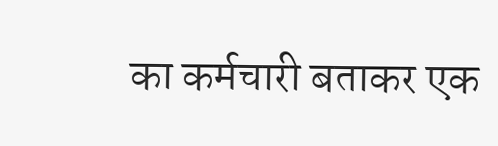का कर्मचारी बताकर एक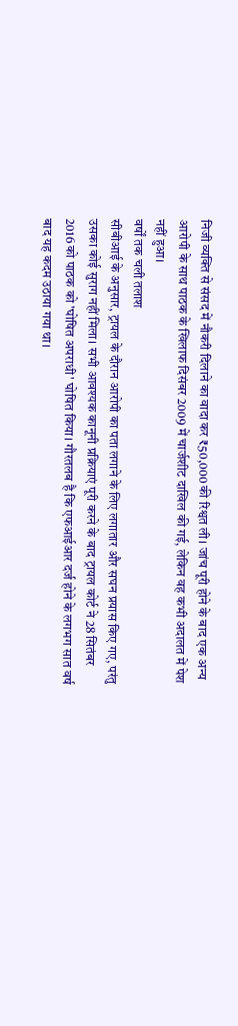निजी व्यक्ति से संसद में नौकरी दिलाने का वादा कर ₹50,000 की रिश्वत ली। जांच पूरी होने के बाद एक अन्य आरोपी के साथ पाठक के खिलाफ दिसंबर 2009 में चार्जशीट दाखिल की गई, लेकिन वह कभी अदालत में पेश नहीं हुआ।
वर्षों तक चली तलाश
सीबीआई के अनुसार, ट्रायल के दौरान आरोपी का पता लगाने के लिए लगातार और सघन प्रयास किए गए, परंतु उसका कोई सुराग नहीं मिला। सभी आवश्यक कानूनी प्रक्रियाएं पूरी करने के बाद ट्रायल कोर्ट ने 28 सितंबर 2016 को पाठक को 'घोषित अपराधी' घोषित किया। गौरतलब है कि एफआईआर दर्ज होने के लगभग सात वर्ष बाद यह कदम उठाया गया था।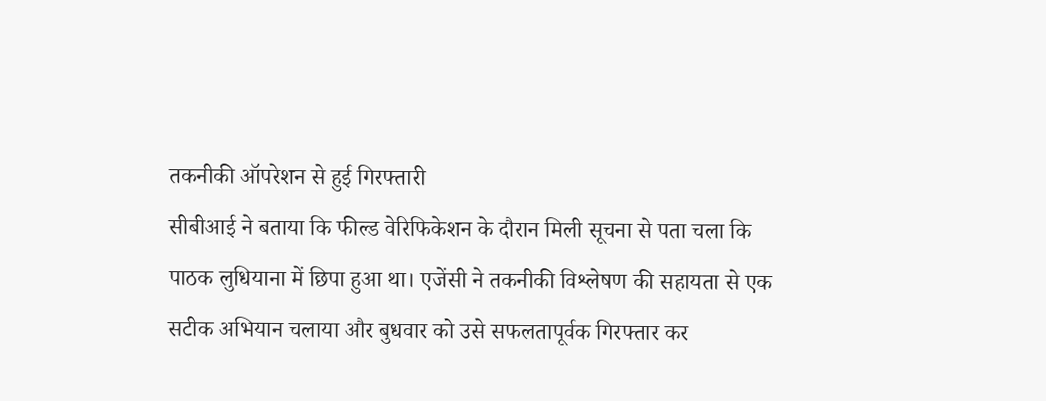तकनीकी ऑपरेशन से हुई गिरफ्तारी
सीबीआई ने बताया कि फील्ड वेरिफिकेशन के दौरान मिली सूचना से पता चला कि पाठक लुधियाना में छिपा हुआ था। एजेंसी ने तकनीकी विश्लेषण की सहायता से एक सटीक अभियान चलाया और बुधवार को उसे सफलतापूर्वक गिरफ्तार कर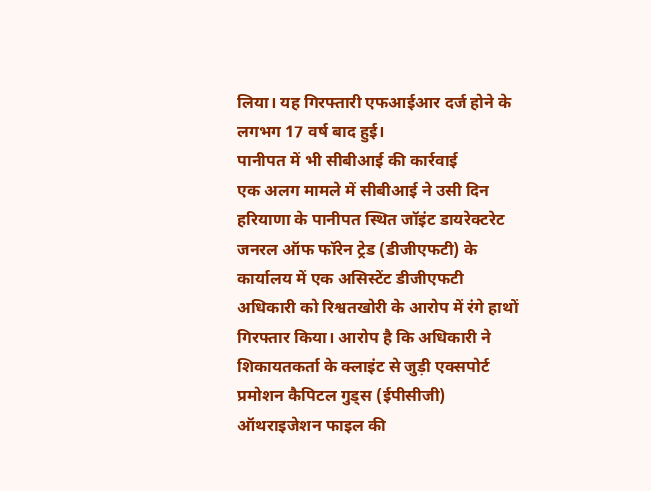लिया। यह गिरफ्तारी एफआईआर दर्ज होने के लगभग 17 वर्ष बाद हुई।
पानीपत में भी सीबीआई की कार्रवाई
एक अलग मामले में सीबीआई ने उसी दिन हरियाणा के पानीपत स्थित जॉइंट डायरेक्टरेट जनरल ऑफ फॉरेन ट्रेड (डीजीएफटी) के कार्यालय में एक असिस्टेंट डीजीएफटी अधिकारी को रिश्वतखोरी के आरोप में रंगे हाथों गिरफ्तार किया। आरोप है कि अधिकारी ने शिकायतकर्ता के क्लाइंट से जुड़ी एक्सपोर्ट प्रमोशन कैपिटल गुड्स (ईपीसीजी) ऑथराइजेशन फाइल की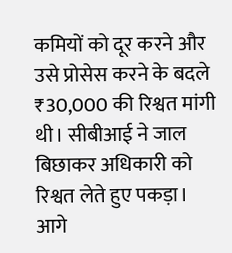कमियों को दूर करने और उसे प्रोसेस करने के बदले ₹30,000 की रिश्वत मांगी थी। सीबीआई ने जाल बिछाकर अधिकारी को रिश्वत लेते हुए पकड़ा।
आगे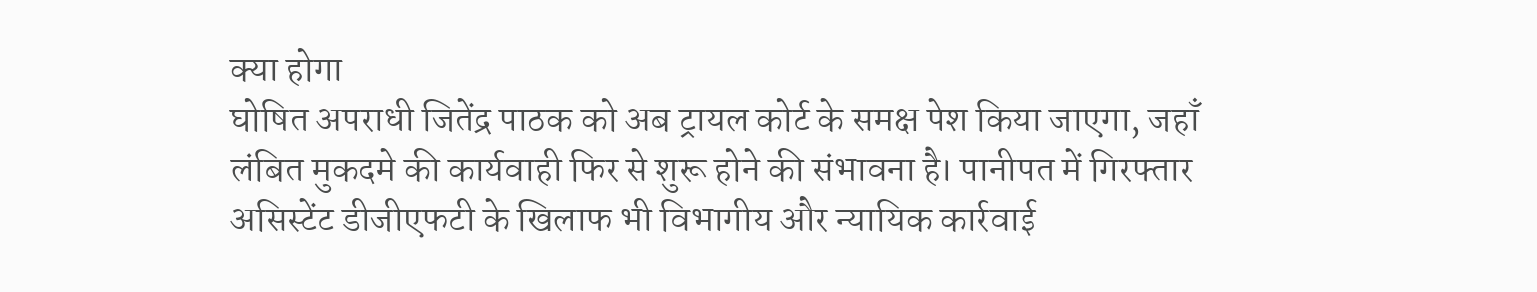क्या होगा
घोषित अपराधी जितेंद्र पाठक को अब ट्रायल कोर्ट के समक्ष पेश किया जाएगा, जहाँ लंबित मुकदमे की कार्यवाही फिर से शुरू होने की संभावना है। पानीपत में गिरफ्तार असिस्टेंट डीजीएफटी के खिलाफ भी विभागीय और न्यायिक कार्रवाई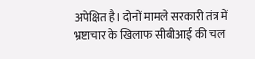अपेक्षित है। दोनों मामले सरकारी तंत्र में भ्रष्टाचार के खिलाफ सीबीआई की चल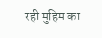रही मुहिम का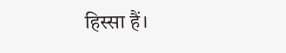हिस्सा हैं।